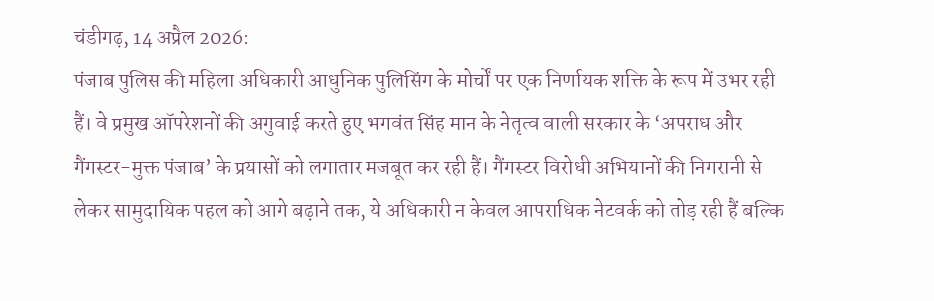चंडीगढ़, 14 अप्रैल 2026:
पंजाब पुलिस की महिला अधिकारी आधुनिक पुलिसिंग के मोर्चों पर एक निर्णायक शक्ति के रूप में उभर रही हैं। वे प्रमुख ऑपरेशनों की अगुवाई करते हुए भगवंत सिंह मान के नेतृत्व वाली सरकार के ‘अपराध और गैंगस्टर-मुक्त पंजाब’ के प्रयासों को लगातार मजबूत कर रही हैं। गैंगस्टर विरोधी अभियानों की निगरानी से लेकर सामुदायिक पहल को आगे बढ़ाने तक, ये अधिकारी न केवल आपराधिक नेटवर्क को तोड़ रही हैं बल्कि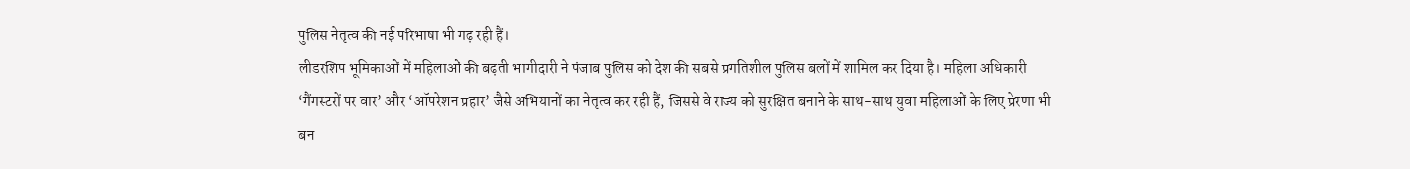पुलिस नेतृत्व की नई परिभाषा भी गढ़ रही हैं।
लीडरशिप भूमिकाओं में महिलाओं की बढ़ती भागीदारी ने पंजाब पुलिस को देश की सबसे प्रगतिशील पुलिस बलों में शामिल कर दिया है। महिला अधिकारी ‘गैंगस्टरों पर वार’ और ‘ऑपरेशन प्रहार’ जैसे अभियानों का नेतृत्व कर रही हैं, जिससे वे राज्य को सुरक्षित बनाने के साथ-साथ युवा महिलाओं के लिए प्रेरणा भी बन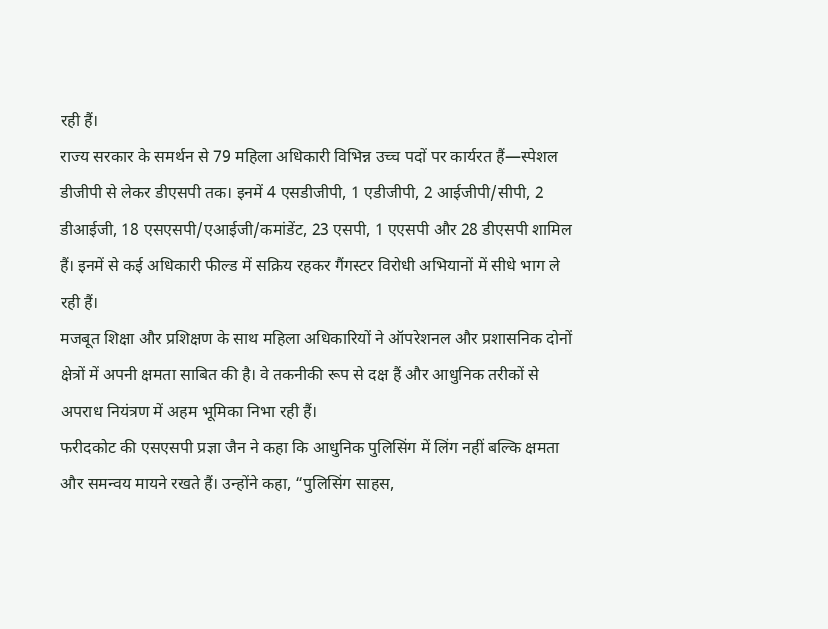रही हैं।
राज्य सरकार के समर्थन से 79 महिला अधिकारी विभिन्न उच्च पदों पर कार्यरत हैं—स्पेशल डीजीपी से लेकर डीएसपी तक। इनमें 4 एसडीजीपी, 1 एडीजीपी, 2 आईजीपी/सीपी, 2 डीआईजी, 18 एसएसपी/एआईजी/कमांडेंट, 23 एसपी, 1 एएसपी और 28 डीएसपी शामिल हैं। इनमें से कई अधिकारी फील्ड में सक्रिय रहकर गैंगस्टर विरोधी अभियानों में सीधे भाग ले रही हैं।
मजबूत शिक्षा और प्रशिक्षण के साथ महिला अधिकारियों ने ऑपरेशनल और प्रशासनिक दोनों क्षेत्रों में अपनी क्षमता साबित की है। वे तकनीकी रूप से दक्ष हैं और आधुनिक तरीकों से अपराध नियंत्रण में अहम भूमिका निभा रही हैं।
फरीदकोट की एसएसपी प्रज्ञा जैन ने कहा कि आधुनिक पुलिसिंग में लिंग नहीं बल्कि क्षमता और समन्वय मायने रखते हैं। उन्होंने कहा, “पुलिसिंग साहस,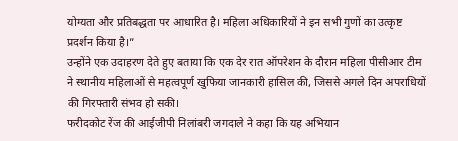योग्यता और प्रतिबद्धता पर आधारित है। महिला अधिकारियों ने इन सभी गुणों का उत्कृष्ट प्रदर्शन किया है।”
उन्होंने एक उदाहरण देते हुए बताया कि एक देर रात ऑपरेशन के दौरान महिला पीसीआर टीम ने स्थानीय महिलाओं से महत्वपूर्ण खुफिया जानकारी हासिल की, जिससे अगले दिन अपराधियों की गिरफ्तारी संभव हो सकी।
फरीदकोट रेंज की आईजीपी निलांबरी जगदाले ने कहा कि यह अभियान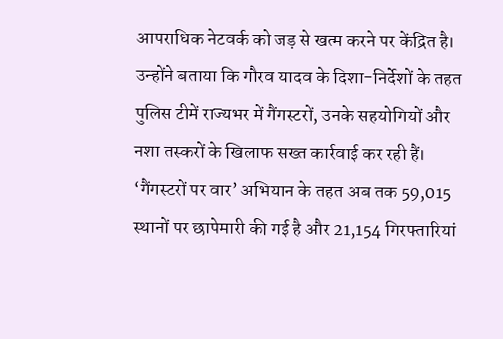आपराधिक नेटवर्क को जड़ से खत्म करने पर केंद्रित है। उन्होंने बताया कि गौरव यादव के दिशा-निर्देशों के तहत पुलिस टीमें राज्यभर में गैंगस्टरों, उनके सहयोगियों और नशा तस्करों के खिलाफ सख्त कार्रवाई कर रही हैं।
‘गैंगस्टरों पर वार’ अभियान के तहत अब तक 59,015 स्थानों पर छापेमारी की गई है और 21,154 गिरफ्तारियां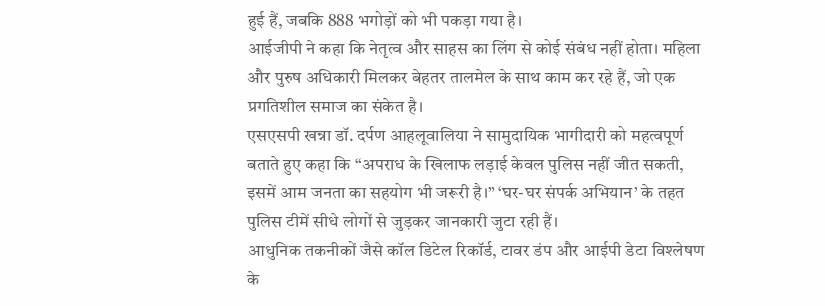हुई हैं, जबकि 888 भगोड़ों को भी पकड़ा गया है।
आईजीपी ने कहा कि नेतृत्व और साहस का लिंग से कोई संबंध नहीं होता। महिला और पुरुष अधिकारी मिलकर बेहतर तालमेल के साथ काम कर रहे हैं, जो एक प्रगतिशील समाज का संकेत है।
एसएसपी खन्ना डॉ. दर्पण आहलूवालिया ने सामुदायिक भागीदारी को महत्वपूर्ण बताते हुए कहा कि “अपराध के खिलाफ लड़ाई केवल पुलिस नहीं जीत सकती, इसमें आम जनता का सहयोग भी जरूरी है।” ‘घर-घर संपर्क अभियान’ के तहत पुलिस टीमें सीधे लोगों से जुड़कर जानकारी जुटा रही हैं।
आधुनिक तकनीकों जैसे कॉल डिटेल रिकॉर्ड, टावर डंप और आईपी डेटा विश्लेषण के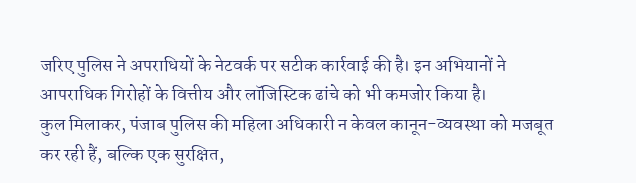जरिए पुलिस ने अपराधियों के नेटवर्क पर सटीक कार्रवाई की है। इन अभियानों ने आपराधिक गिरोहों के वित्तीय और लॉजिस्टिक ढांचे को भी कमजोर किया है।
कुल मिलाकर, पंजाब पुलिस की महिला अधिकारी न केवल कानून-व्यवस्था को मजबूत कर रही हैं, बल्कि एक सुरक्षित,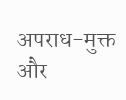अपराध-मुक्त और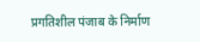प्रगतिशील पंजाब के निर्माण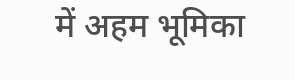में अहम भूमिका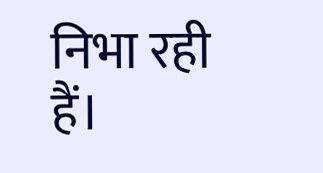निभा रही हैं।